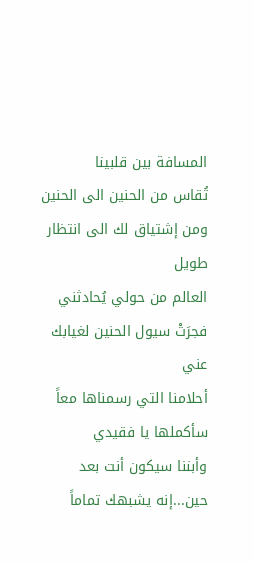المسافة بين قلبينا
تُقاس من الحنين الى الحنين
ومن إشتياق لك الى انتظار طويل
العالم من حولي يُحادثني
فجرَتْ سيول الحنين لغيابك عني
أحلامنا التي رسمناها معاً سأكملها يا فقيدي
وأبننا سيكون أنت بعد حين...إنه يشبهك تماماً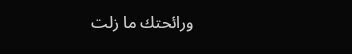ورائحتك ما زلت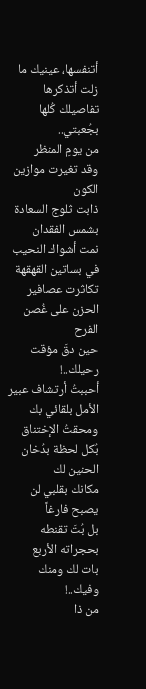أتنفسها، عينيك ما زلت أتذكرها
تفاصيلك كُلها بجُعبتي..
من يومِ المنظر
وقد تغيرت موازين الكون
ذابت ثلوج السعادة بشمس الفقدان
نمت أشواك النحيب في بساتين القهقهة
تكاثرت عصافير الحزن على غُصن الفرح
حين دقَ مؤقت رحيلك..!
أحببتُ أرتشاف عبير الأمل بلقائي بك
ومحقتُ الإختناق بُكل لحظة بدُخان الحنين لك
مكانك بقلبي لن يصبح فارغاً
بل بُتَ تقنطه بحجراته الأربع
بات لك ومنك وفيك..!
من ذا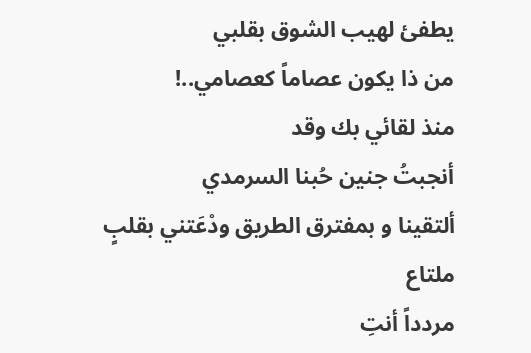يطفئ لهيب الشوق بقلبي
من ذا يكون عصاماً كعصامي..!
منذ لقائي بك وقد
أنجبتُ جنين حُبنا السرمدي
ألتقينا و بمفترق الطريق ودْعَتني بقلبٍ ملتاع
مردداً أنتِ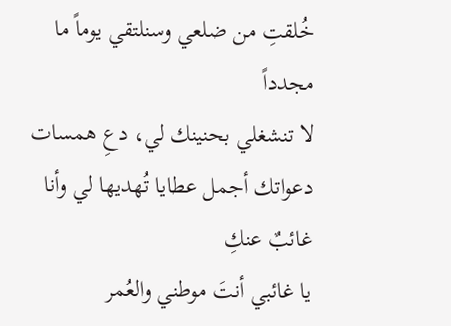خُلقتِ من ضلعي وسنلتقي يوماً ما مجدداً
لا تنشغلي بحنينك لي، دعِ همسات دعواتك أجمل عطايا تُهديها لي وأنا غائبٌ عنكِ
يا غائبي أنتَ موطني والعُمر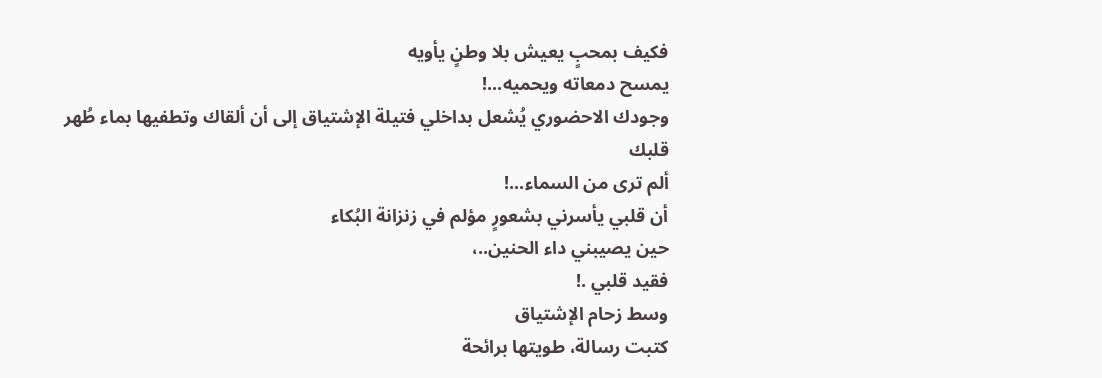فكيف بمحبٍ يعيش بلا وطنٍ يأويه
يمسح دمعاته ويحميه...!
وجودك الاحضوري يُشعل بداخلي فتيلة الإشتياق إلى أن ألقاك وتطفيها بماء طُهر قلبك
ألم ترى من السماء...!
أن قلبي يأسرني بشعورٍ مؤلم في زنزانة البُكاء
حين يصيبني داء الحنين..،
فقيد قلبي .!
وسط زحام الإشتياق
كتبت رسالة، طويتها برائحة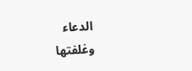الدعاء
وغلفتها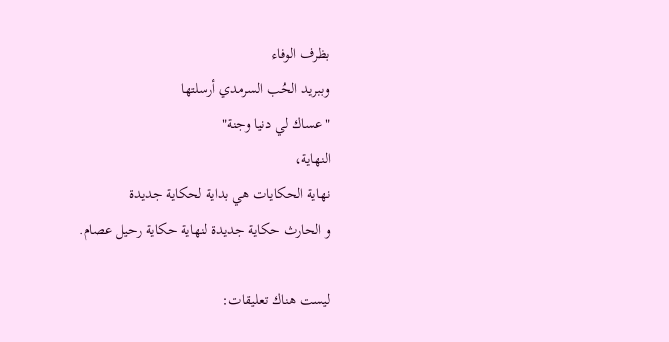بظرف الوفاء
وببريد الحُب السرمدي أرسلتها
"عساك لي دنيا وجنة"
النهاية،
نهاية الحكايات هي بداية لحكاية جديدة
و الحارث حكاية جديدة لنهاية حكاية رحيل عصام.

ليست هناك تعليقات: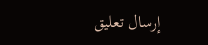إرسال تعليق